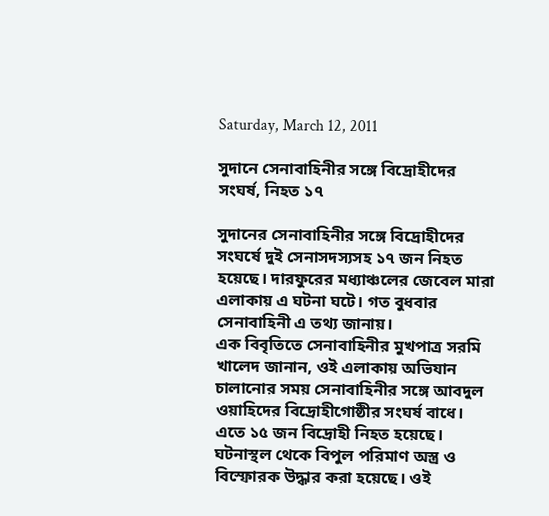Saturday, March 12, 2011

সুদানে সেনাবাহিনীর সঙ্গে বিদ্রোহীদের সংঘর্ষ, নিহত ১৭

সুদানের সেনাবাহিনীর সঙ্গে বিদ্রোহীদের সংঘর্ষে দুই সেনাসদস্যসহ ১৭ জন নিহত হয়েছে। দারফুরের মধ্যাঞ্চলের জেবেল মারা এলাকায় এ ঘটনা ঘটে। গত বুধবার সেনাবাহিনী এ তথ্য জানায়।
এক বিবৃতিতে সেনাবাহিনীর মুখপাত্র সরমি খালেদ জানান, ওই এলাকায় অভিযান চালানোর সময় সেনাবাহিনীর সঙ্গে আবদুল ওয়াহিদের বিদ্রোহীগোষ্ঠীর সংঘর্ষ বাধে। এতে ১৫ জন বিদ্রোহী নিহত হয়েছে। ঘটনাস্থল থেকে বিপুল পরিমাণ অস্ত্র ও বিস্ফোরক উদ্ধার করা হয়েছে। ওই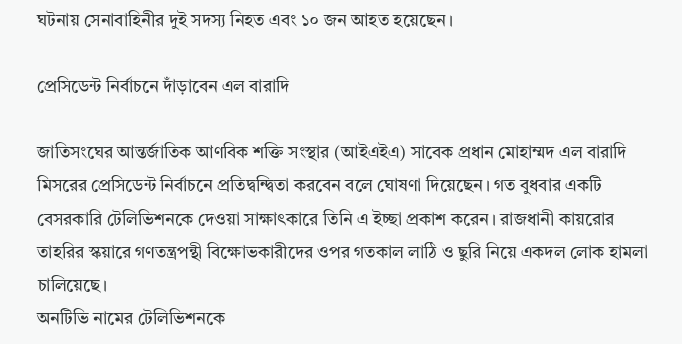ঘটনায় সেনাবাহিনীর দুই সদস্য নিহত এবং ১০ জন আহত হয়েছেন।

প্রেসিডেন্ট নির্বাচনে দাঁড়াবেন এল বারাদি

জাতিসংঘের আন্তর্জাতিক আণবিক শক্তি সংস্থার (আইএইএ) সাবেক প্রধান মোহাম্মদ এল বারাদি মিসরের প্রেসিডেন্ট নির্বাচনে প্রতিদ্বন্দ্বিতা করবেন বলে ঘোষণা দিয়েছেন। গত বুধবার একটি বেসরকারি টেলিভিশনকে দেওয়া সাক্ষাৎকারে তিনি এ ইচ্ছা প্রকাশ করেন। রাজধানী কায়রোর তাহরির স্কয়ারে গণতন্ত্রপন্থী বিক্ষোভকারীদের ওপর গতকাল লাঠি ও ছুরি নিয়ে একদল লোক হামলা চালিয়েছে।
অনটিভি নামের টেলিভিশনকে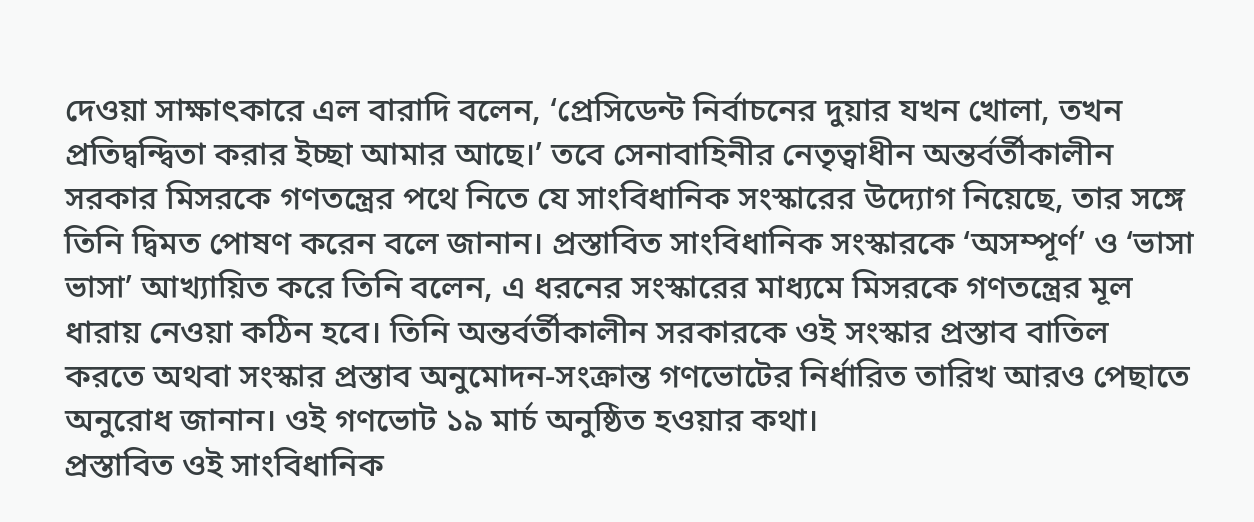দেওয়া সাক্ষাৎকারে এল বারাদি বলেন, ‘প্রেসিডেন্ট নির্বাচনের দুয়ার যখন খোলা, তখন প্রতিদ্বন্দ্বিতা করার ইচ্ছা আমার আছে।’ তবে সেনাবাহিনীর নেতৃত্বাধীন অন্তর্বর্তীকালীন সরকার মিসরকে গণতন্ত্রের পথে নিতে যে সাংবিধানিক সংস্কারের উদ্যোগ নিয়েছে, তার সঙ্গে তিনি দ্বিমত পোষণ করেন বলে জানান। প্রস্তাবিত সাংবিধানিক সংস্কারকে ‘অসম্পূর্ণ’ ও ‘ভাসা ভাসা’ আখ্যায়িত করে তিনি বলেন, এ ধরনের সংস্কারের মাধ্যমে মিসরকে গণতন্ত্রের মূল ধারায় নেওয়া কঠিন হবে। তিনি অন্তর্বর্তীকালীন সরকারকে ওই সংস্কার প্রস্তাব বাতিল করতে অথবা সংস্কার প্রস্তাব অনুমোদন-সংক্রান্ত গণভোটের নির্ধারিত তারিখ আরও পেছাতে অনুরোধ জানান। ওই গণভোট ১৯ মার্চ অনুষ্ঠিত হওয়ার কথা।
প্রস্তাবিত ওই সাংবিধানিক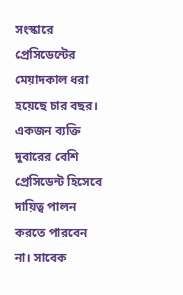সংস্কারে প্রেসিডেন্টের মেয়াদকাল ধরা হয়েছে চার বছর। একজন ব্যক্তি দুবারের বেশি প্রেসিডেন্ট হিসেবে দায়িত্ব পালন করতে পারবেন না। সাবেক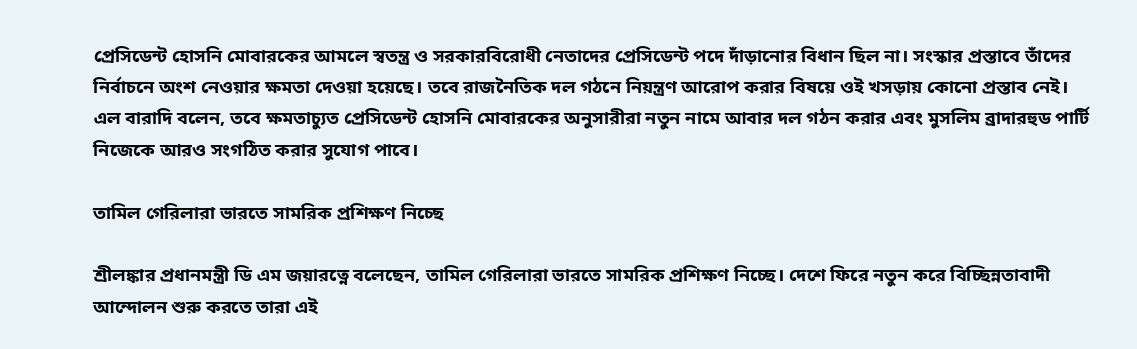প্রেসিডেন্ট হোসনি মোবারকের আমলে স্বতন্ত্র ও সরকারবিরোধী নেতাদের প্রেসিডেন্ট পদে দাঁড়ানোর বিধান ছিল না। সংস্কার প্রস্তাবে তাঁদের নির্বাচনে অংশ নেওয়ার ক্ষমতা দেওয়া হয়েছে। তবে রাজনৈতিক দল গঠনে নিয়ন্ত্রণ আরোপ করার বিষয়ে ওই খসড়ায় কোনো প্রস্তাব নেই।
এল বারাদি বলেন, তবে ক্ষমতাচ্যুত প্রেসিডেন্ট হোসনি মোবারকের অনুসারীরা নতুন নামে আবার দল গঠন করার এবং মুসলিম ব্রাদারহুড পার্টি নিজেকে আরও সংগঠিত করার সুযোগ পাবে।

তামিল গেরিলারা ভারতে সামরিক প্রশিক্ষণ নিচ্ছে

শ্রীলঙ্কার প্রধানমন্ত্রী ডি এম জয়ারত্নে বলেছেন, তামিল গেরিলারা ভারতে সামরিক প্রশিক্ষণ নিচ্ছে। দেশে ফিরে নতুন করে বিচ্ছিন্নতাবাদী আন্দোলন শুরু করতে তারা এই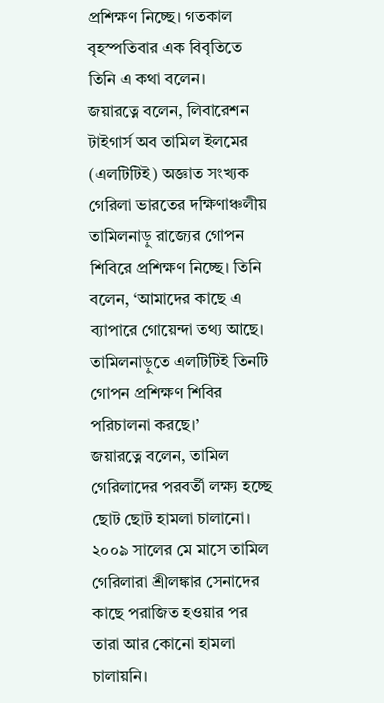প্রশিক্ষণ নিচ্ছে। গতকাল বৃহস্পতিবার এক বিবৃতিতে তিনি এ কথা বলেন।
জয়ারত্নে বলেন, লিবারেশন টাইগার্স অব তামিল ইলমের (এলটিটিই) অজ্ঞাত সংখ্যক গেরিলা ভারতের দক্ষিণাঞ্চলীয় তামিলনাড়ু রাজ্যের গোপন শিবিরে প্রশিক্ষণ নিচ্ছে। তিনি বলেন, ‘আমাদের কাছে এ ব্যাপারে গোয়েন্দা তথ্য আছে। তামিলনাড়ুতে এলটিটিই তিনটি গোপন প্রশিক্ষণ শিবির পরিচালনা করছে।’
জয়ারত্নে বলেন, তামিল গেরিলাদের পরবর্তী লক্ষ্য হচ্ছে ছোট ছোট হামলা চালানো।
২০০৯ সালের মে মাসে তামিল গেরিলারা শ্রীলঙ্কার সেনাদের কাছে পরাজিত হওয়ার পর তারা আর কোনো হামলা চালায়নি।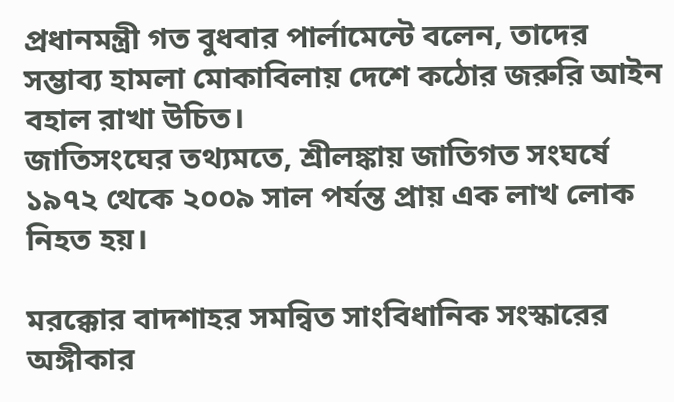প্রধানমন্ত্রী গত বুধবার পার্লামেন্টে বলেন, তাদের সম্ভাব্য হামলা মোকাবিলায় দেশে কঠোর জরুরি আইন বহাল রাখা উচিত।
জাতিসংঘের তথ্যমতে, শ্রীলঙ্কায় জাতিগত সংঘর্ষে ১৯৭২ থেকে ২০০৯ সাল পর্যন্ত প্রায় এক লাখ লোক নিহত হয়।

মরক্কোর বাদশাহর সমন্বিত সাংবিধানিক সংস্কারের অঙ্গীকার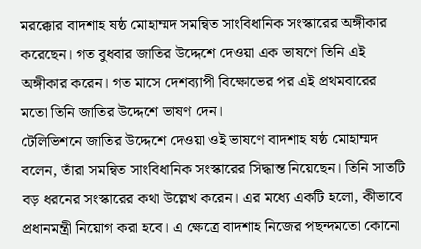মরক্কোর বাদশাহ ষষ্ঠ মোহাম্মদ সমন্বিত সাংবিধানিক সংস্কারের অঙ্গীকার করেছেন। গত বুধবার জাতির উদ্দেশে দেওয়া এক ভাষণে তিনি এই অঙ্গীকার করেন। গত মাসে দেশব্যাপী বিক্ষোভের পর এই প্রথমবারের মতো তিনি জাতির উদ্দেশে ভাষণ দেন।
টেলিভিশনে জাতির উদ্দেশে দেওয়া ওই ভাষণে বাদশাহ ষষ্ঠ মোহাম্মদ বলেন, তাঁরা সমন্বিত সাংবিধানিক সংস্কারের সিদ্ধান্ত নিয়েছেন। তিনি সাতটি বড় ধরনের সংস্কারের কথা উল্লেখ করেন। এর মধ্যে একটি হলো, কীভাবে প্রধানমন্ত্রী নিয়োগ করা হবে। এ ক্ষেত্রে বাদশাহ নিজের পছন্দমতো কোনো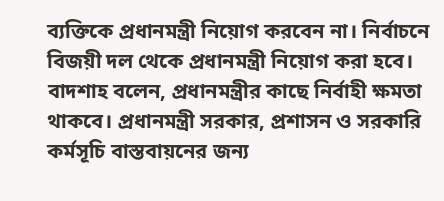ব্যক্তিকে প্রধানমন্ত্রী নিয়োগ করবেন না। নির্বাচনে বিজয়ী দল থেকে প্রধানমন্ত্রী নিয়োগ করা হবে।
বাদশাহ বলেন, প্রধানমন্ত্রীর কাছে নির্বাহী ক্ষমতা থাকবে। প্রধানমন্ত্রী সরকার, প্রশাসন ও সরকারি কর্মসূচি বাস্তবায়নের জন্য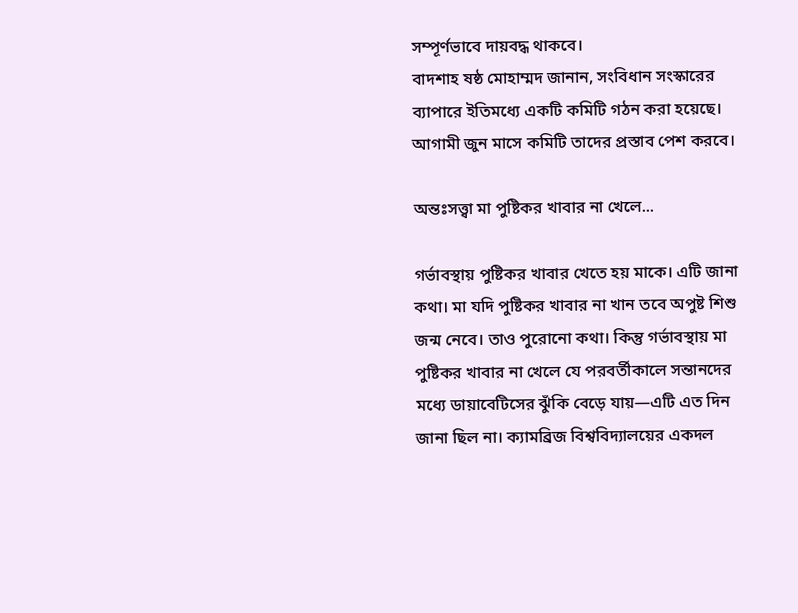সম্পূর্ণভাবে দায়বদ্ধ থাকবে।
বাদশাহ ষষ্ঠ মোহাম্মদ জানান, সংবিধান সংস্কারের ব্যাপারে ইতিমধ্যে একটি কমিটি গঠন করা হয়েছে। আগামী জুন মাসে কমিটি তাদের প্রস্তাব পেশ করবে।

অন্তঃসত্ত্বা মা পুষ্টিকর খাবার না খেলে...

গর্ভাবস্থায় পুষ্টিকর খাবার খেতে হয় মাকে। এটি জানা কথা। মা যদি পুষ্টিকর খাবার না খান তবে অপুষ্ট শিশু জন্ম নেবে। তাও পুরোনো কথা। কিন্তু গর্ভাবস্থায় মা পুষ্টিকর খাবার না খেলে যে পরবর্তীকালে সন্তানদের মধ্যে ডায়াবেটিসের ঝুঁকি বেড়ে যায়—এটি এত দিন জানা ছিল না। ক্যামব্রিজ বিশ্ববিদ্যালয়ের একদল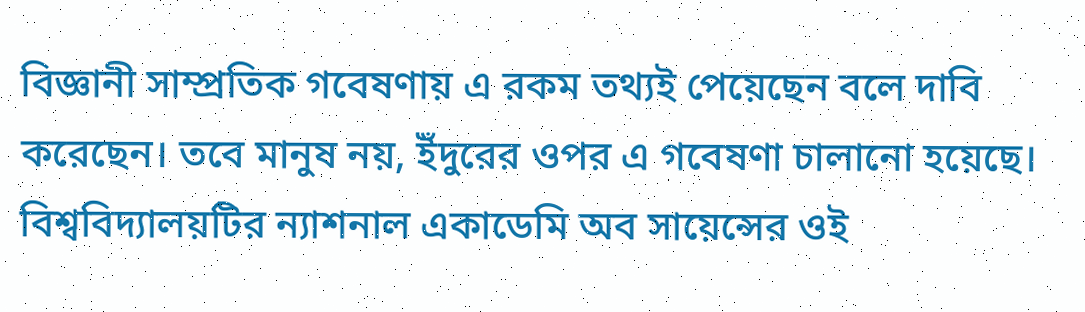বিজ্ঞানী সাম্প্রতিক গবেষণায় এ রকম তথ্যই পেয়েছেন বলে দাবি করেছেন। তবে মানুষ নয়, ইঁদুরের ওপর এ গবেষণা চালানো হয়েছে।
বিশ্ববিদ্যালয়টির ন্যাশনাল একাডেমি অব সায়েন্সের ওই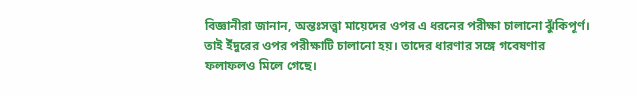বিজ্ঞানীরা জানান, অন্তঃসত্ত্বা মায়েদের ওপর এ ধরনের পরীক্ষা চালানো ঝুঁকিপূর্ণ। তাই ইঁদুরের ওপর পরীক্ষাটি চালানো হয়। তাদের ধারণার সঙ্গে গবেষণার ফলাফলও মিলে গেছে।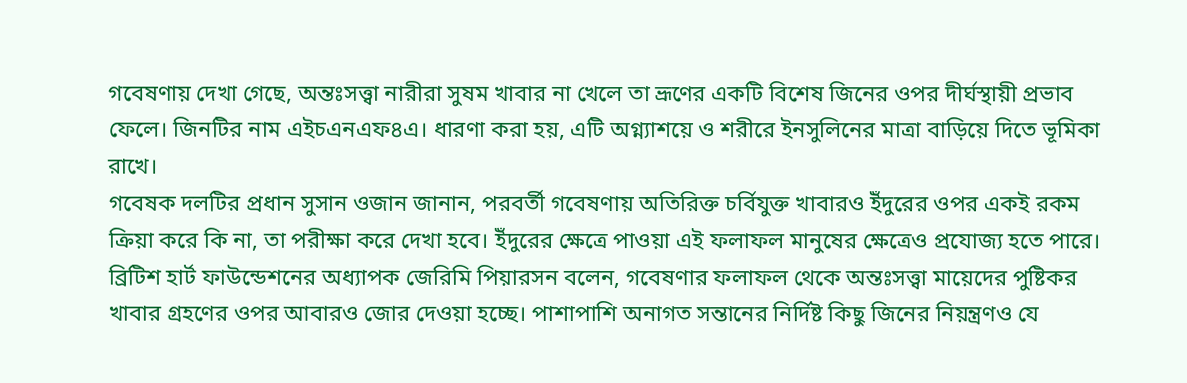গবেষণায় দেখা গেছে, অন্তঃসত্ত্বা নারীরা সুষম খাবার না খেলে তা ভ্রূণের একটি বিশেষ জিনের ওপর দীর্ঘস্থায়ী প্রভাব ফেলে। জিনটির নাম এইচএনএফ৪এ। ধারণা করা হয়, এটি অগ্ন্যাশয়ে ও শরীরে ইনসুলিনের মাত্রা বাড়িয়ে দিতে ভূমিকা রাখে।
গবেষক দলটির প্রধান সুসান ওজান জানান, পরবর্তী গবেষণায় অতিরিক্ত চর্বিযুক্ত খাবারও ইঁদুরের ওপর একই রকম ক্রিয়া করে কি না, তা পরীক্ষা করে দেখা হবে। ইঁদুরের ক্ষেত্রে পাওয়া এই ফলাফল মানুষের ক্ষেত্রেও প্রযোজ্য হতে পারে।
ব্রিটিশ হার্ট ফাউন্ডেশনের অধ্যাপক জেরিমি পিয়ারসন বলেন, গবেষণার ফলাফল থেকে অন্তঃসত্ত্বা মায়েদের পুষ্টিকর খাবার গ্রহণের ওপর আবারও জোর দেওয়া হচ্ছে। পাশাপাশি অনাগত সন্তানের নির্দিষ্ট কিছু জিনের নিয়ন্ত্রণও যে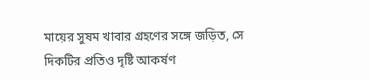মায়ের সুষম খাবার গ্রহণের সঙ্গে জড়িত, সে দিকটির প্রতিও দৃষ্টি আকর্ষণ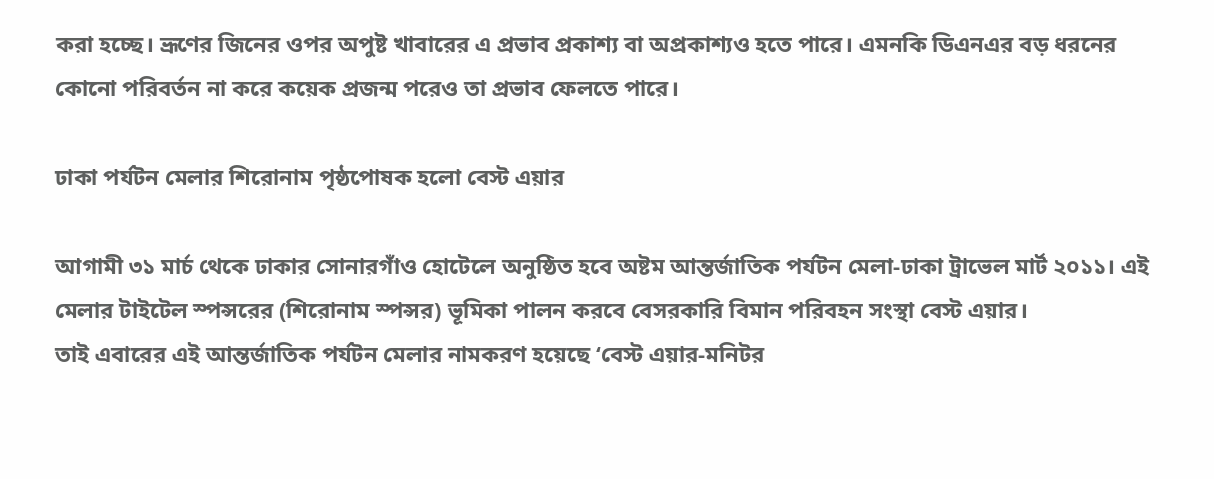করা হচ্ছে। ভ্রূণের জিনের ওপর অপুষ্ট খাবারের এ প্রভাব প্রকাশ্য বা অপ্রকাশ্যও হতে পারে। এমনকি ডিএনএর বড় ধরনের কোনো পরিবর্তন না করে কয়েক প্রজন্ম পরেও তা প্রভাব ফেলতে পারে।

ঢাকা পর্যটন মেলার শিরোনাম পৃষ্ঠপোষক হলো বেস্ট এয়ার

আগামী ৩১ মার্চ থেকে ঢাকার সোনারগাঁও হোটেলে অনুষ্ঠিত হবে অষ্টম আন্তর্জাতিক পর্যটন মেলা-ঢাকা ট্রাভেল মার্ট ২০১১। এই মেলার টাইটেল স্পন্সরের (শিরোনাম স্পন্সর) ভূমিকা পালন করবে বেসরকারি বিমান পরিবহন সংস্থা বেস্ট এয়ার।
তাই এবারের এই আন্তর্জাতিক পর্যটন মেলার নামকরণ হয়েছে ‘বেস্ট এয়ার-মনিটর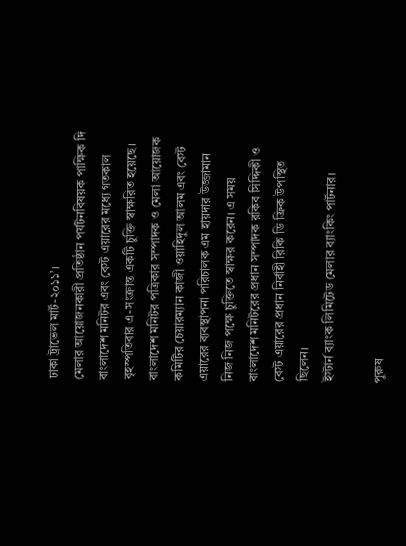ঢাকা ট্রাভেল মার্ট-২০১১’।
মেলার আয়োজনকারী প্রতিষ্ঠান পর্যটনবিষয়ক পাক্ষিক দি বাংলাদেশ মনিটর এবং বেস্ট এয়ারের মধ্যে গতকাল বৃহস্পতিবার এ-সংক্রান্ত একটি চুক্তি স্বাক্ষরিত হয়েছে।
বাংলাদেশ মনিটর পত্রিকার সম্পাদক ও মেলা আয়োজক কমিটির চেয়ারম্যান কাজী ওয়াহিদুল আলম এবং বেস্ট এয়ারের ব্যবস্থাপনা পরিচালক এম হায়দার উজ্জামান নিজ নিজ পক্ষে চুক্তিতে স্বাক্ষর করেন। এ সময় বাংলাদেশ মনিটরের প্রধান সম্পাদক রকিব সিদ্দিকী ও বেস্ট এয়ারের প্রধান নির্বাহী রিকি ডি ফ্রিক উপস্থিত ছিলেন।
ইস্টার্ন ব্যাংক লিমিটেড মেলার ব্যাংকিং পার্টনার।

পুরুষ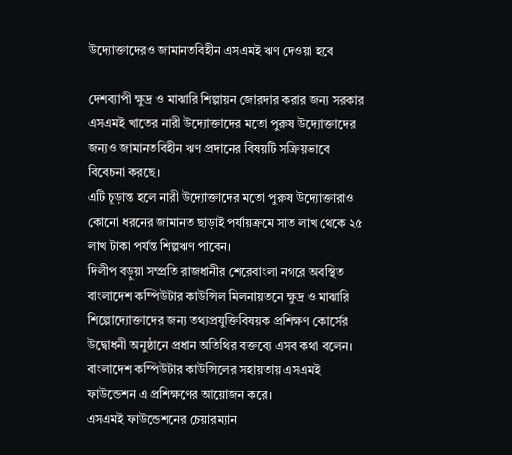উদ্যোক্তাদেরও জামানতবিহীন এসএমই ঋণ দেওয়া হবে

দেশব্যাপী ক্ষুদ্র ও মাঝারি শিল্পায়ন জোরদার করার জন্য সরকার এসএমই খাতের নারী উদ্যোক্তাদের মতো পুরুষ উদ্যোক্তাদের জন্যও জামানতবিহীন ঋণ প্রদানের বিষয়টি সক্রিয়ভাবে বিবেচনা করছে।
এটি চূড়ান্ত হলে নারী উদ্যোক্তাদের মতো পুরুষ উদ্যোক্তারাও কোনো ধরনের জামানত ছাড়াই পর্যায়ক্রমে সাত লাখ থেকে ২৫ লাখ টাকা পর্যন্ত শিল্পঋণ পাবেন।
দিলীপ বড়ুয়া সম্প্রতি রাজধানীর শেরেবাংলা নগরে অবস্থিত বাংলাদেশ কম্পিউটার কাউন্সিল মিলনায়তনে ক্ষুদ্র ও মাঝারি শিল্পোদ্যোক্তাদের জন্য তথ্যপ্রযুক্তিবিষয়ক প্রশিক্ষণ কোর্সের উদ্বোধনী অনুষ্ঠানে প্রধান অতিথির বক্তব্যে এসব কথা বলেন। বাংলাদেশ কম্পিউটার কাউন্সিলের সহায়তায় এসএমই ফাউন্ডেশন এ প্রশিক্ষণের আয়োজন করে।
এসএমই ফাউন্ডেশনের চেয়ারম্যান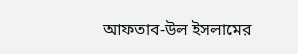আফতাব-উল ইসলামের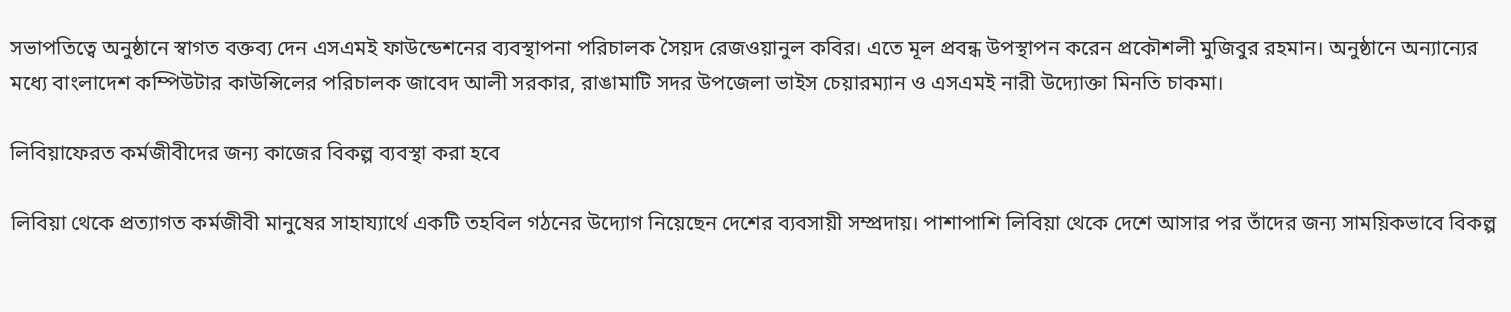সভাপতিত্বে অনুষ্ঠানে স্বাগত বক্তব্য দেন এসএমই ফাউন্ডেশনের ব্যবস্থাপনা পরিচালক সৈয়দ রেজওয়ানুল কবির। এতে মূল প্রবন্ধ উপস্থাপন করেন প্রকৌশলী মুজিবুর রহমান। অনুষ্ঠানে অন্যান্যের মধ্যে বাংলাদেশ কম্পিউটার কাউন্সিলের পরিচালক জাবেদ আলী সরকার, রাঙামাটি সদর উপজেলা ভাইস চেয়ারম্যান ও এসএমই নারী উদ্যোক্তা মিনতি চাকমা।

লিবিয়াফেরত কর্মজীবীদের জন্য কাজের বিকল্প ব্যবস্থা করা হবে

লিবিয়া থেকে প্রত্যাগত কর্মজীবী মানুষের সাহায্যার্থে একটি তহবিল গঠনের উদ্যোগ নিয়েছেন দেশের ব্যবসায়ী সম্প্রদায়। পাশাপাশি লিবিয়া থেকে দেশে আসার পর তাঁদের জন্য সাময়িকভাবে বিকল্প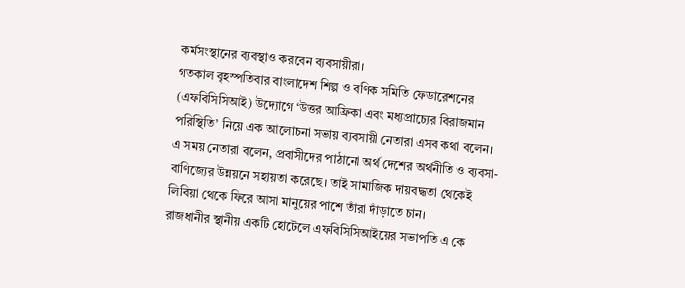কর্মসংস্থানের ব্যবস্থাও করবেন ব্যবসায়ীরা।
গতকাল বৃহস্পতিবার বাংলাদেশ শিল্প ও বণিক সমিতি ফেডারেশনের (এফবিসিসিআই) উদ্যোগে ‘উত্তর আফ্রিকা এবং মধ্যপ্রাচ্যের বিরাজমান পরিস্থিতি’ নিয়ে এক আলোচনা সভায় ব্যবসায়ী নেতারা এসব কথা বলেন। এ সময় নেতারা বলেন, প্রবাসীদের পাঠানো অর্থ দেশের অর্থনীতি ও ব্যবসা-বাণিজ্যের উন্নয়নে সহায়তা করেছে। তাই সামাজিক দায়বদ্ধতা থেকেই লিবিয়া থেকে ফিরে আসা মানুয়ের পাশে তাঁরা দাঁড়াতে চান।
রাজধানীর স্থানীয় একটি হোটেলে এফবিসিসিআইয়ের সভাপতি এ কে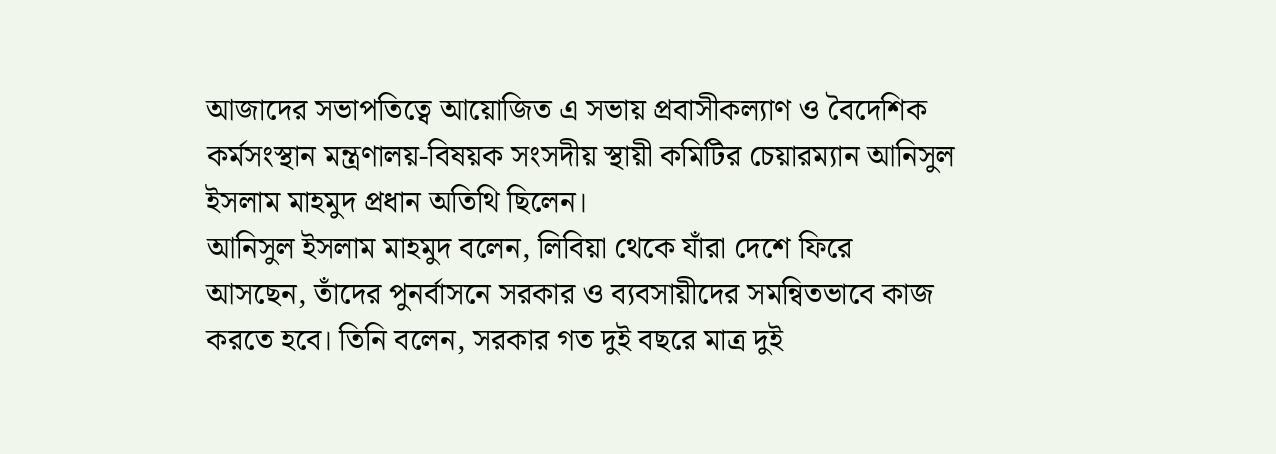আজাদের সভাপতিত্বে আয়োজিত এ সভায় প্রবাসীকল্যাণ ও বৈদেশিক কর্মসংস্থান মন্ত্রণালয়-বিষয়ক সংসদীয় স্থায়ী কমিটির চেয়ারম্যান আনিসুল ইসলাম মাহমুদ প্রধান অতিথি ছিলেন।
আনিসুল ইসলাম মাহমুদ বলেন, লিবিয়া থেকে যাঁরা দেশে ফিরে আসছেন, তাঁদের পুনর্বাসনে সরকার ও ব্যবসায়ীদের সমন্বিতভাবে কাজ করতে হবে। তিনি বলেন, সরকার গত দুই বছরে মাত্র দুই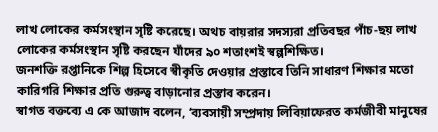লাখ লোকের কর্মসংস্থান সৃষ্টি করেছে। অথচ বায়রার সদস্যরা প্রতিবছর পাঁচ-ছয় লাখ লোকের কর্মসংস্থান সৃষ্টি করছেন যাঁদের ৯০ শতাংশই স্বল্পশিক্ষিত।
জনশক্তি রপ্তানিকে শিল্প হিসেবে স্বীকৃতি দেওয়ার প্রস্তাবে তিনি সাধারণ শিক্ষার মতো কারিগরি শিক্ষার প্রতি গুরুত্ব বাড়ানোর প্রস্তাব করেন।
স্বাগত বক্তব্যে এ কে আজাদ বলেন, ‘ব্যবসায়ী সম্প্রদায় লিবিয়াফেরত কর্মজীবী মানুষের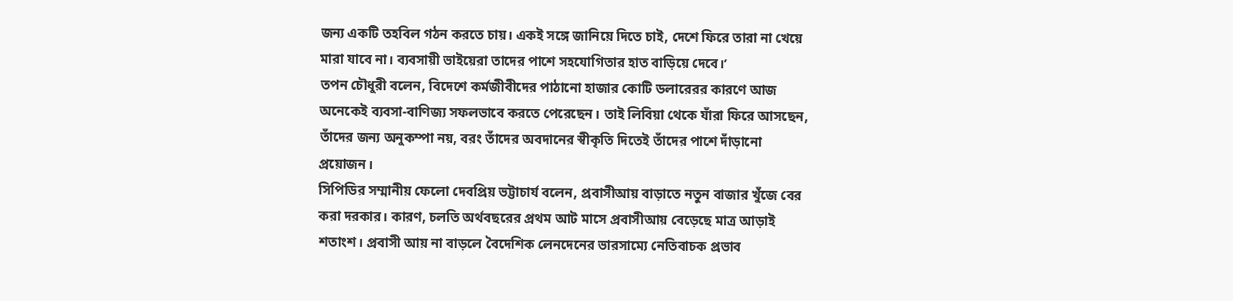জন্য একটি তহবিল গঠন করতে চায়। একই সঙ্গে জানিয়ে দিতে চাই, দেশে ফিরে তারা না খেয়ে মারা যাবে না। ব্যবসায়ী ভাইয়েরা তাদের পাশে সহযোগিতার হাত বাড়িয়ে দেবে।’
তপন চৌধুরী বলেন, বিদেশে কর্মজীবীদের পাঠানো হাজার কোটি ডলারেরর কারণে আজ অনেকেই ব্যবসা-বাণিজ্য সফলভাবে করতে পেরেছেন। তাই লিবিয়া থেকে যাঁরা ফিরে আসছেন, তাঁদের জন্য অনুকম্পা নয়, বরং তাঁদের অবদানের স্বীকৃতি দিতেই তাঁদের পাশে দাঁড়ানো প্রয়োজন।
সিপিডির সম্মানীয় ফেলো দেবপ্রিয় ভট্টাচার্য বলেন, প্রবাসীআয় বাড়াতে নতুন বাজার খুঁজে বের করা দরকার। কারণ, চলতি অর্থবছরের প্রথম আট মাসে প্রবাসীআয় বেড়েছে মাত্র আড়াই শতাংশ। প্রবাসী আয় না বাড়লে বৈদেশিক লেনদেনের ভারসাম্যে নেতিবাচক প্রভাব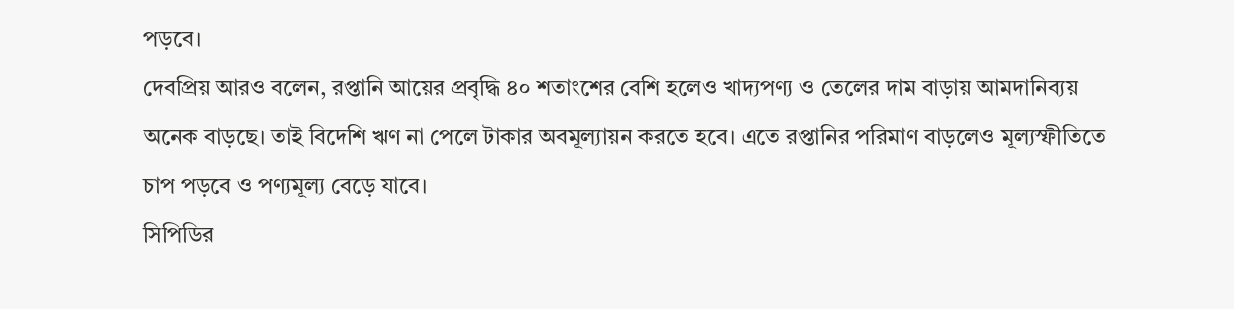পড়বে।
দেবপ্রিয় আরও বলেন, রপ্তানি আয়ের প্রবৃদ্ধি ৪০ শতাংশের বেশি হলেও খাদ্যপণ্য ও তেলের দাম বাড়ায় আমদানিব্যয় অনেক বাড়ছে। তাই বিদেশি ঋণ না পেলে টাকার অবমূল্যায়ন করতে হবে। এতে রপ্তানির পরিমাণ বাড়লেও মূল্যস্ফীতিতে চাপ পড়বে ও পণ্যমূল্য বেড়ে যাবে।
সিপিডির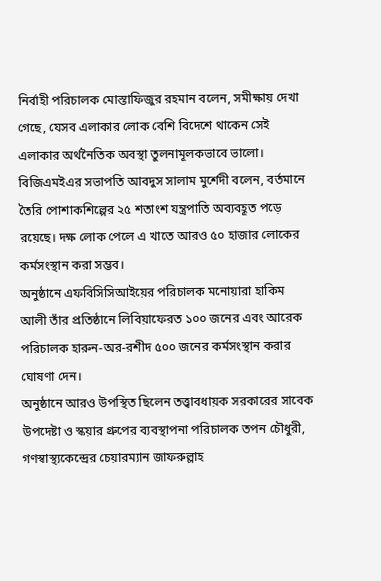নির্বাহী পরিচালক মোস্তাফিজুর রহমান বলেন, সমীক্ষায় দেখা গেছে, যেসব এলাকার লোক বেশি বিদেশে থাকেন সেই এলাকার অর্থনৈতিক অবস্থা তুলনামূলকভাবে ভালো।
বিজিএমইএর সভাপতি আবদুস সালাম মুর্শেদী বলেন, বর্তমানে তৈরি পোশাকশিল্পের ২৫ শতাংশ যন্ত্রপাতি অব্যবহূত পড়ে রয়েছে। দক্ষ লোক পেলে এ খাতে আরও ৫০ হাজার লোকের কর্মসংস্থান করা সম্ভব।
অনুষ্ঠানে এফবিসিসিআইয়ের পরিচালক মনোয়ারা হাকিম আলী তাঁর প্রতিষ্ঠানে লিবিয়াফেরত ১০০ জনের এবং আরেক পরিচালক হারুন-অর-রশীদ ৫০০ জনের কর্মসংস্থান করার ঘোষণা দেন।
অনুষ্ঠানে আরও উপস্থিত ছিলেন তত্ত্বাবধায়ক সরকারের সাবেক উপদেষ্টা ও স্কয়ার গ্রুপের ব্যবস্থাপনা পরিচালক তপন চৌধুরী, গণস্বাস্থ্যকেন্দ্রের চেয়ারম্যান জাফরুল্লাহ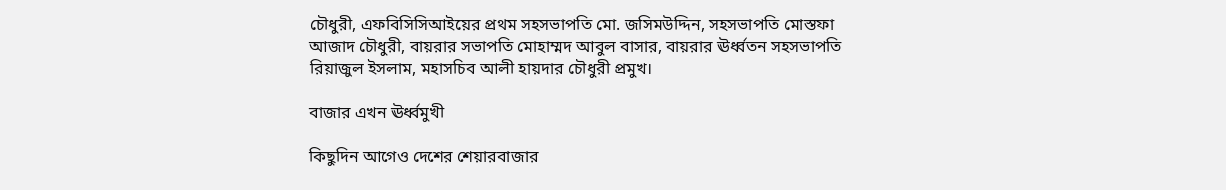চৌধুরী, এফবিসিসিআইয়ের প্রথম সহসভাপতি মো. জসিমউদ্দিন, সহসভাপতি মোস্তফা আজাদ চৌধুরী, বায়রার সভাপতি মোহাম্মদ আবুল বাসার, বায়রার ঊর্ধ্বতন সহসভাপতি রিয়াজুল ইসলাম, মহাসচিব আলী হায়দার চৌধুরী প্রমুখ।

বাজার এখন ঊর্ধ্বমুখী

কিছুদিন আগেও দেশের শেয়ারবাজার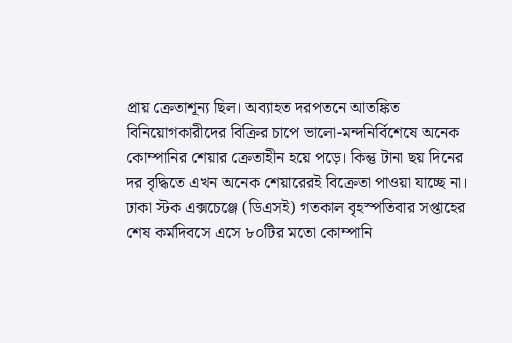প্রায় ক্রেতাশূন্য ছিল। অব্যাহত দরপতনে আতঙ্কিত বিনিয়োগকারীদের বিক্রির চাপে ভালো-মন্দনির্বিশেষে অনেক কোম্পানির শেয়ার ক্রেতাহীন হয়ে পড়ে। কিন্তু টানা ছয় দিনের দর বৃদ্ধিতে এখন অনেক শেয়ারেরই বিক্রেতা পাওয়া যাচ্ছে না।
ঢাকা স্টক এক্সচেঞ্জে (ডিএসই) গতকাল বৃহস্পতিবার সপ্তাহের শেষ কর্মদিবসে এসে ৮০টির মতো কোম্পানি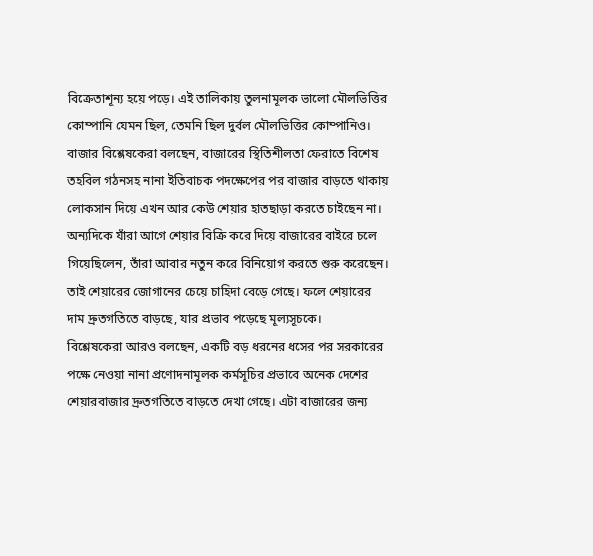বিক্রেতাশূন্য হয়ে পড়ে। এই তালিকায় তুলনামূলক ভালো মৌলভিত্তির কোম্পানি যেমন ছিল, তেমনি ছিল দুর্বল মৌলভিত্তির কোম্পানিও।
বাজার বিশ্লেষকেরা বলছেন, বাজারের স্থিতিশীলতা ফেরাতে বিশেষ তহবিল গঠনসহ নানা ইতিবাচক পদক্ষেপের পর বাজার বাড়তে থাকায় লোকসান দিয়ে এখন আর কেউ শেয়ার হাতছাড়া করতে চাইছেন না। অন্যদিকে যাঁরা আগে শেয়ার বিক্রি করে দিয়ে বাজারের বাইরে চলে গিয়েছিলেন, তাঁরা আবার নতুন করে বিনিয়োগ করতে শুরু করেছেন। তাই শেয়ারের জোগানের চেয়ে চাহিদা বেড়ে গেছে। ফলে শেয়ারের দাম দ্রুতগতিতে বাড়ছে, যার প্রভাব পড়েছে মূল্যসূচকে।
বিশ্লেষকেরা আরও বলছেন, একটি বড় ধরনের ধসের পর সরকারের পক্ষে নেওয়া নানা প্রণোদনামূলক কর্মসূচির প্রভাবে অনেক দেশের শেয়ারবাজার দ্রুতগতিতে বাড়তে দেখা গেছে। এটা বাজারের জন্য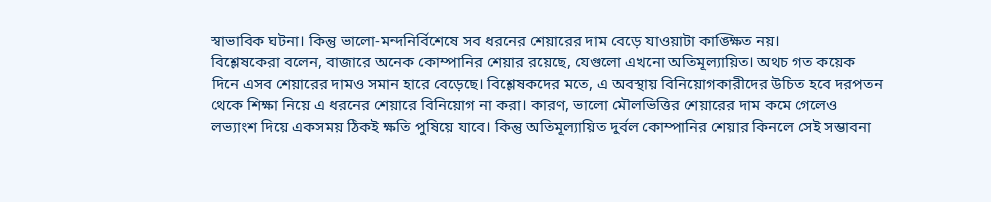স্বাভাবিক ঘটনা। কিন্তু ভালো-মন্দনির্বিশেষে সব ধরনের শেয়ারের দাম বেড়ে যাওয়াটা কাঙ্ক্ষিত নয়।
বিশ্লেষকেরা বলেন, বাজারে অনেক কোম্পানির শেয়ার রয়েছে, যেগুলো এখনো অতিমূল্যায়িত। অথচ গত কয়েক দিনে এসব শেয়ারের দামও সমান হারে বেড়েছে। বিশ্লেষকদের মতে, এ অবস্থায় বিনিয়োগকারীদের উচিত হবে দরপতন থেকে শিক্ষা নিয়ে এ ধরনের শেয়ারে বিনিয়োগ না করা। কারণ, ভালো মৌলভিত্তির শেয়ারের দাম কমে গেলেও লভ্যাংশ দিয়ে একসময় ঠিকই ক্ষতি পুষিয়ে যাবে। কিন্তু অতিমূল্যায়িত দুর্বল কোম্পানির শেয়ার কিনলে সেই সম্ভাবনা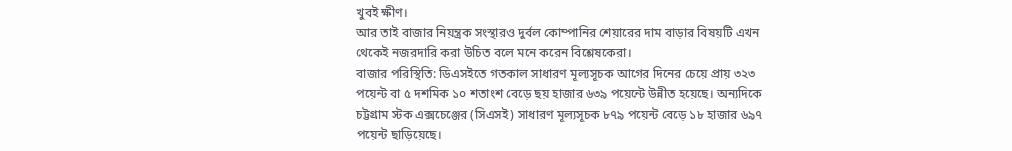খুবই ক্ষীণ।
আর তাই বাজার নিয়ন্ত্রক সংস্থারও দুর্বল কোম্পানির শেয়ারের দাম বাড়ার বিষয়টি এখন থেকেই নজরদারি করা উচিত বলে মনে করেন বিশ্লেষকেরা।
বাজার পরিস্থিতি: ডিএসইতে গতকাল সাধারণ মূল্যসূচক আগের দিনের চেয়ে প্রায় ৩২৩ পয়েন্ট বা ৫ দশমিক ১০ শতাংশ বেড়ে ছয় হাজার ৬৩৯ পয়েন্টে উন্নীত হয়েছে। অন্যদিকে চট্টগ্রাম স্টক এক্সচেঞ্জের (সিএসই) সাধারণ মূল্যসূচক ৮৭৯ পয়েন্ট বেড়ে ১৮ হাজার ৬৯৭ পয়েন্ট ছাড়িয়েছে।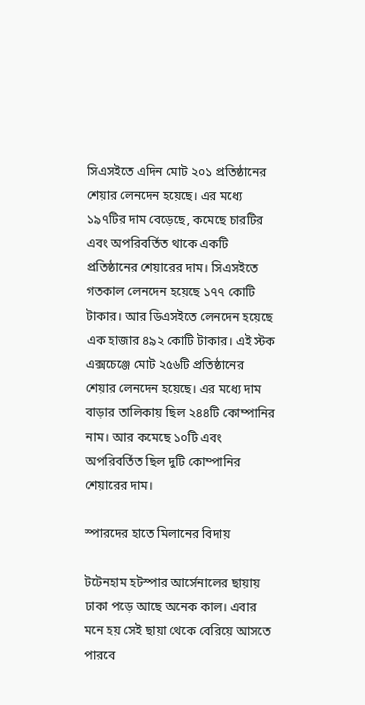সিএসইতে এদিন মোট ২০১ প্রতিষ্ঠানের শেয়ার লেনদেন হয়েছে। এর মধ্যে ১৯৭টির দাম বেড়েছে, কমেছে চারটির এবং অপরিবর্তিত থাকে একটি প্রতিষ্ঠানের শেয়ারের দাম। সিএসইতে গতকাল লেনদেন হয়েছে ১৭৭ কোটি টাকার। আর ডিএসইতে লেনদেন হয়েছে এক হাজার ৪৯২ কোটি টাকার। এই স্টক এক্সচেঞ্জে মোট ২৫৬টি প্রতিষ্ঠানের শেয়ার লেনদেন হয়েছে। এর মধ্যে দাম বাড়ার তালিকায় ছিল ২৪৪টি কোম্পানির নাম। আর কমেছে ১০টি এবং অপরিবর্তিত ছিল দুটি কোম্পানির শেয়ারের দাম।

স্পারদের হাতে মিলানের বিদায়

টটেনহাম হটস্পার আর্সেনালের ছায়ায় ঢাকা পড়ে আছে অনেক কাল। এবার মনে হয় সেই ছায়া থেকে বেরিয়ে আসতে পারবে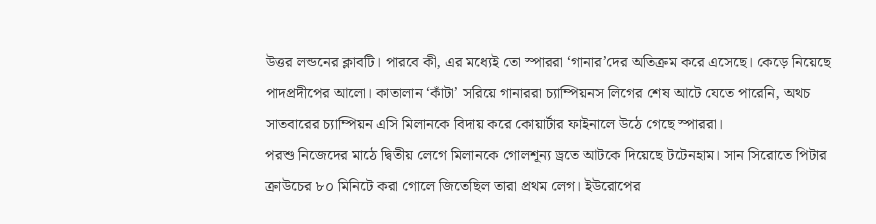উত্তর লন্ডনের ক্লাবটি। পারবে কী, এর মধ্যেই তো স্পাররা ‘গানার’দের অতিক্রম করে এসেছে। কেড়ে নিয়েছে পাদপ্রদীপের আলো। কাতালান ‘কাঁটা’ সরিয়ে গানাররা চ্যাম্পিয়নস লিগের শেষ আটে যেতে পারেনি, অথচ সাতবারের চ্যাম্পিয়ন এসি মিলানকে বিদায় করে কোয়ার্টার ফাইনালে উঠে গেছে স্পাররা।
পরশু নিজেদের মাঠে দ্বিতীয় লেগে মিলানকে গোলশূন্য ড্রতে আটকে দিয়েছে টটেনহাম। সান সিরোতে পিটার ক্রাউচের ৮০ মিনিটে করা গোলে জিতেছিল তারা প্রথম লেগ। ইউরোপের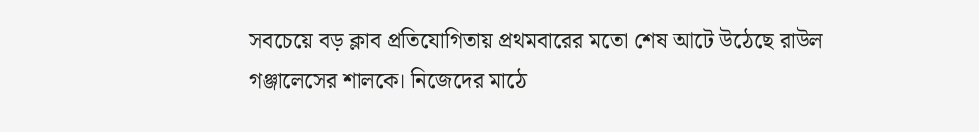সবচেয়ে বড় ক্লাব প্রতিযোগিতায় প্রথমবারের মতো শেষ আটে উঠেছে রাউল গঞ্জালেসের শালকে। নিজেদের মাঠে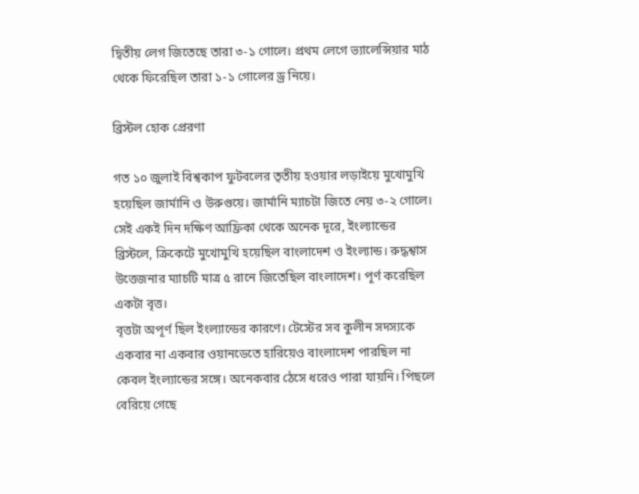দ্বিতীয় লেগ জিতেছে তারা ৩-১ গোলে। প্রথম লেগে ভ্যালেন্সিয়ার মাঠ থেকে ফিরেছিল তারা ১-১ গোলের ড্র নিয়ে।

ব্রিস্টল হোক প্রেরণা

গত ১০ জুলাই বিশ্বকাপ ফুটবলের তৃতীয় হওয়ার লড়াইয়ে মুখোমুখি হয়েছিল জার্মানি ও উরুগুয়ে। জার্মানি ম্যাচটা জিতে নেয় ৩-২ গোলে।
সেই একই দিন দক্ষিণ আফ্রিকা থেকে অনেক দূরে, ইংল্যান্ডের ব্রিস্টলে, ক্রিকেটে মুখোমুখি হয়েছিল বাংলাদেশ ও ইংল্যান্ড। রুদ্ধশ্বাস উত্তেজনার ম্যাচটি মাত্র ৫ রানে জিতেছিল বাংলাদেশ। পূর্ণ করেছিল একটা বৃত্ত।
বৃত্তটা অপূর্ণ ছিল ইংল্যান্ডের কারণে। টেস্টের সব কুলীন সদস্যকে একবার না একবার ওয়ানডেতে হারিয়েও বাংলাদেশ পারছিল না কেবল ইংল্যান্ডের সঙ্গে। অনেকবার ঠেসে ধরেও পারা যায়নি। পিছলে বেরিয়ে গেছে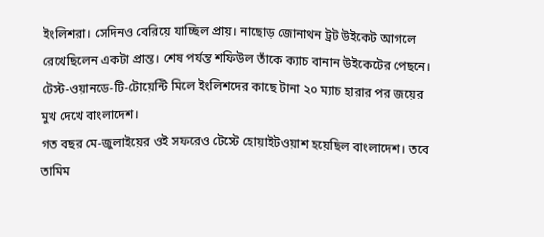ইংলিশরা। সেদিনও বেরিয়ে যাচ্ছিল প্রায়। নাছোড় জোনাথন ট্রট উইকেট আগলে রেখেছিলেন একটা প্রান্ত। শেষ পর্যন্ত শফিউল তাঁকে ক্যাচ বানান উইকেটের পেছনে। টেস্ট-ওয়ানডে-টি-টোয়েন্টি মিলে ইংলিশদের কাছে টানা ২০ ম্যাচ হারার পর জয়ের মুখ দেখে বাংলাদেশ।
গত বছর মে-জুলাইয়ের ওই সফরেও টেস্টে হোয়াইটওয়াশ হয়েছিল বাংলাদেশ। তবে তামিম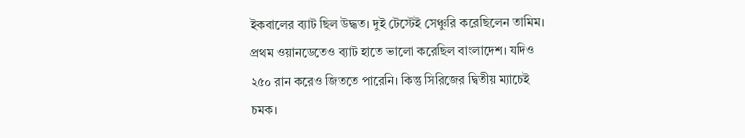ইকবালের ব্যাট ছিল উদ্ধত। দুই টেস্টেই সেঞ্চুরি করেছিলেন তামিম। প্রথম ওয়ানডেতেও ব্যাট হাতে ভালো করেছিল বাংলাদেশ। যদিও ২৫০ রান করেও জিততে পারেনি। কিন্তু সিরিজের দ্বিতীয় ম্যাচেই চমক।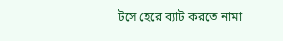টসে হেরে ব্যাট করতে নামা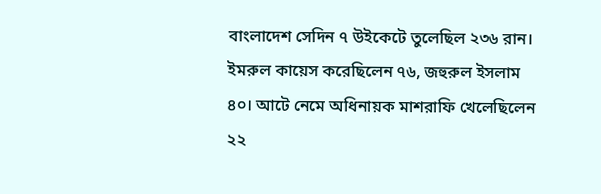বাংলাদেশ সেদিন ৭ উইকেটে তুলেছিল ২৩৬ রান। ইমরুল কায়েস করেছিলেন ৭৬, জহুরুল ইসলাম ৪০। আটে নেমে অধিনায়ক মাশরাফি খেলেছিলেন ২২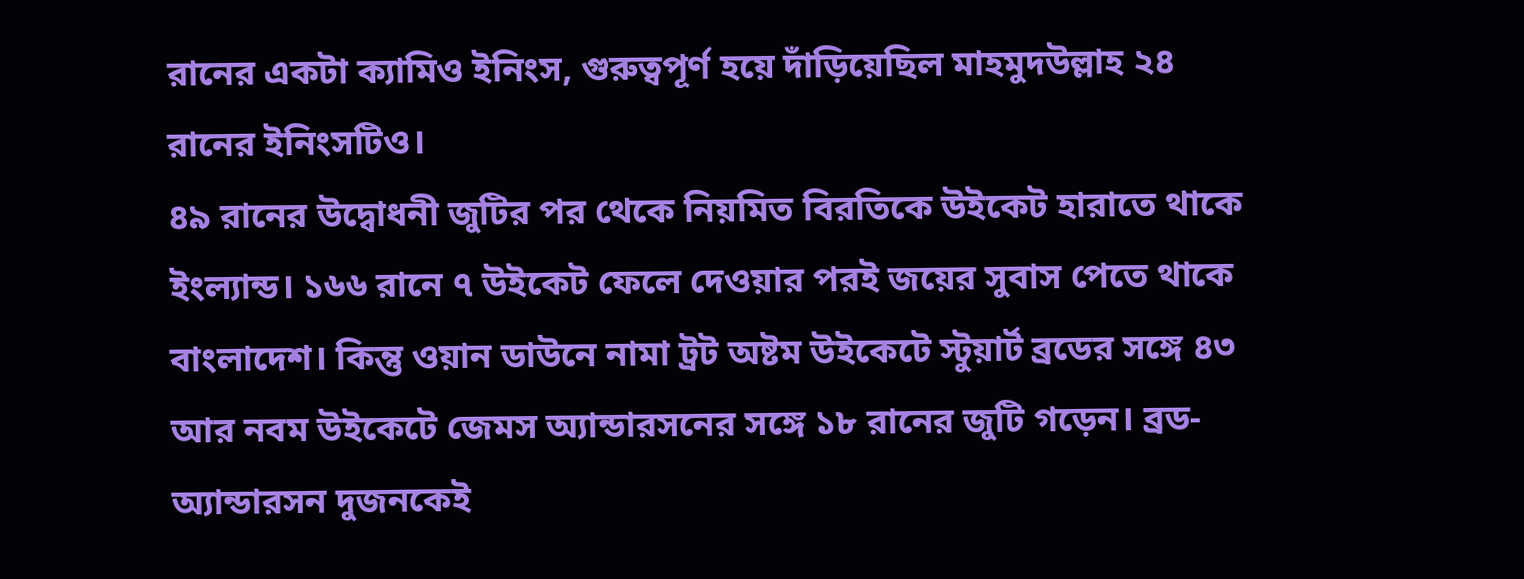রানের একটা ক্যামিও ইনিংস, গুরুত্বপূর্ণ হয়ে দাঁড়িয়েছিল মাহমুদউল্লাহ ২৪ রানের ইনিংসটিও।
৪৯ রানের উদ্বোধনী জুটির পর থেকে নিয়মিত বিরতিকে উইকেট হারাতে থাকে ইংল্যান্ড। ১৬৬ রানে ৭ উইকেট ফেলে দেওয়ার পরই জয়ের সুবাস পেতে থাকে বাংলাদেশ। কিন্তু ওয়ান ডাউনে নামা ট্রট অষ্টম উইকেটে স্টুয়ার্ট ব্রডের সঙ্গে ৪৩ আর নবম উইকেটে জেমস অ্যান্ডারসনের সঙ্গে ১৮ রানের জুটি গড়েন। ব্রড-অ্যান্ডারসন দুজনকেই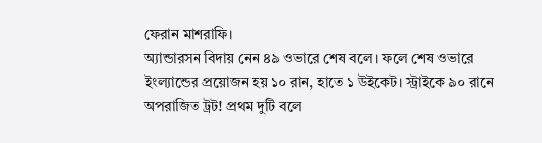ফেরান মাশরাফি।
অ্যান্ডারসন বিদায় নেন ৪৯ ওভারে শেষ বলে। ফলে শেষ ওভারে ইংল্যান্ডের প্রয়োজন হয় ১০ রান, হাতে ১ উইকেট। স্ট্রাইকে ৯০ রানে অপরাজিত ট্রট! প্রথম দুটি বলে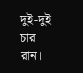দুই-দুই চার রান।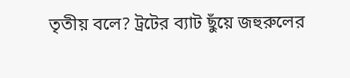তৃতীয় বলে? ট্রটের ব্যাট ছুঁয়ে জহুরুলের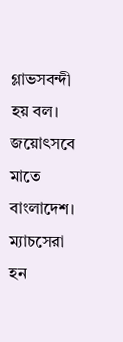গ্লাভসবন্দী হয় বল। জয়োৎসবে মাতে বাংলাদেশ। ম্যাচসেরা হন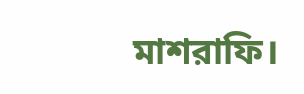মাশরাফি।